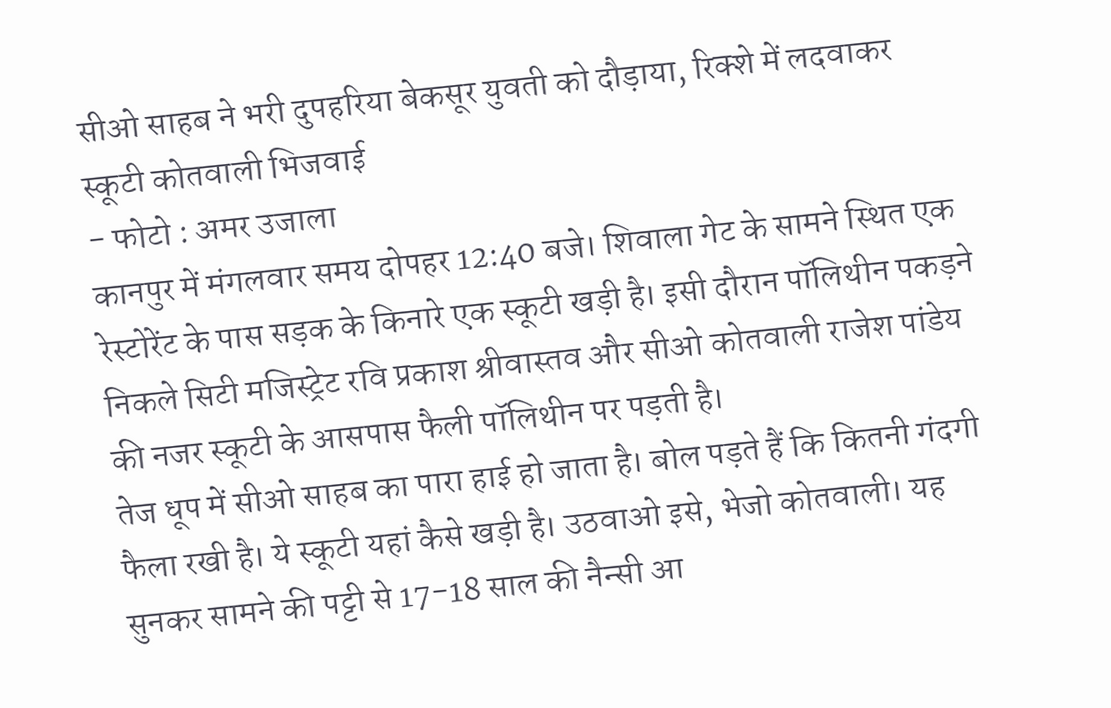सीओ साहब ने भरी दुपहरिया बेकसूर युवती को दौड़ाया, रिक्शे में लदवाकर स्कूटी कोतवाली भिजवाई
- फोटो : अमर उजाला
कानपुर में मंगलवार समय दोपहर 12:40 बजे। शिवाला गेट के सामने स्थित एक रेस्टोरेंट के पास सड़क के किनारे एक स्कूटी खड़ी है। इसी दौरान पॉलिथीन पकड़ने निकले सिटी मजिस्ट्रेट रवि प्रकाश श्रीवास्तव और सीओ कोतवाली राजेश पांडेय की नजर स्कूटी के आसपास फैली पॉलिथीन पर पड़ती है।
तेज धूप में सीओ साहब का पारा हाई हो जाता है। बोल पड़ते हैं कि कितनी गंदगी फैला रखी है। ये स्कूटी यहां कैसे खड़ी है। उठवाओ इसे, भेजो कोतवाली। यह सुनकर सामने की पट्टी से 17-18 साल की नैन्सी आ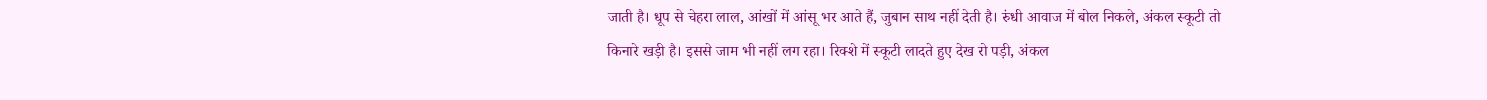जाती है। धूप से चेहरा लाल, आंखों में आंसू भर आते हैं, जुबान साथ नहीं देती है। रुंधी आवाज में बोल निकले, अंकल स्कूटी तो किनारे खड़ी है। इससे जाम भी नहीं लग रहा। रिक्शे में स्कूटी लादते हुए देख रो पड़ी, अंकल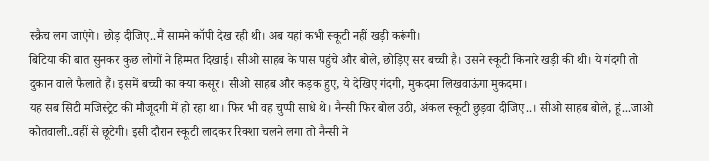स्क्रैच लग जाएंगे। छोड़ दीजिए..मैं सामने कॉपी देख रही थी। अब यहां कभी स्कूटी नहीं खड़ी करूंगी।
बिटिया की बात सुनकर कुछ लोगों ने हिम्मत दिखाई। सीओ साहब के पास पहुंचे और बोले, छोड़िए सर बच्ची है। उसने स्कूटी किनारे खड़ी की थी। ये गंदगी तो दुकान वाले फैलाते हैं। इसमें बच्ची का क्या कसूर। सीओ साहब और कड़क हुए, ये देखिए गंदगी, मुकदमा लिखवाऊंगा मुकदमा।
यह सब सिटी मजिस्ट्रेट की मौजूदगी में हो रहा था। फिर भी वह चुप्पी साधे थे। नैन्सी फिर बोल उठी, अंकल स्कूटी छुड़वा दीजिए..। सीओ साहब बोले, हूं...जाओ कोतवाली..वहीं से छूटेगी। इसी दौरान स्कूटी लादकर रिक्शा चलने लगा तो नैन्सी ने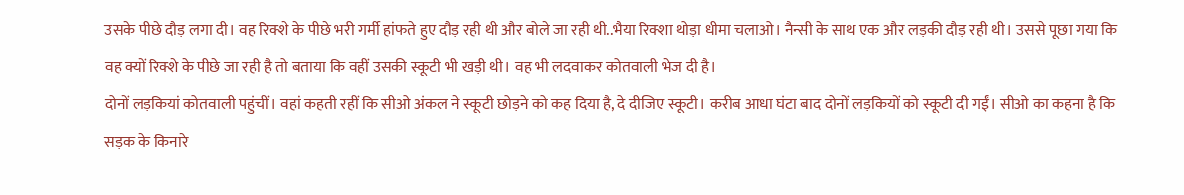उसके पीछे दौड़ लगा दी। वह रिक्शे के पीछे भरी गर्मी हांफते हुए दौड़ रही थी और बोले जा रही थी..भैया रिक्शा थोड़ा धीमा चलाओ। नैन्सी के साथ एक और लड़की दौड़ रही थी। उससे पूछा गया कि वह क्यों रिक्शे के पीछे जा रही है तो बताया कि वहीं उसकी स्कूटी भी खड़ी थी। वह भी लदवाकर कोतवाली भेज दी है।
दोनों लड़कियां कोतवाली पहुंचीं। वहां कहती रहीं कि सीओ अंकल ने स्कूटी छोड़ने को कह दिया है, दे दीजिए स्कूटी। करीब आधा घंटा बाद दोनों लड़कियों को स्कूटी दी गईं। सीओ का कहना है कि सड़क के किनारे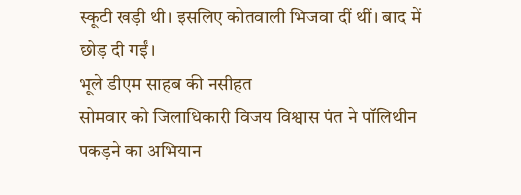स्कूटी खड़ी थी। इसलिए कोतवाली भिजवा दीं थीं। बाद में छोड़ दी गईं।
भूले डीएम साहब की नसीहत
सोमवार को जिलाधिकारी विजय विश्वास पंत ने पॉलिथीन पकड़ने का अभियान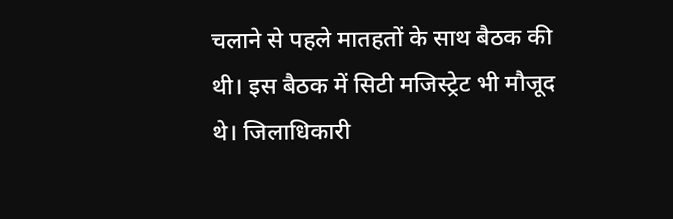चलाने से पहले मातहतों के साथ बैठक की थी। इस बैठक में सिटी मजिस्ट्रेट भी मौजूद थे। जिलाधिकारी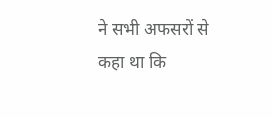ने सभी अफसरों से कहा था कि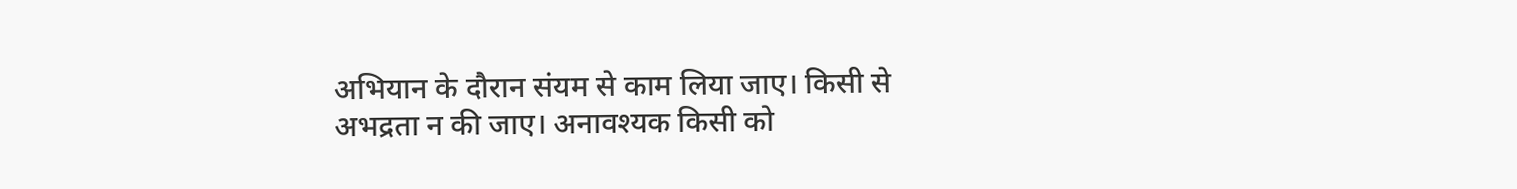अभियान के दौरान संयम से काम लिया जाए। किसी से अभद्रता न की जाए। अनावश्यक किसी को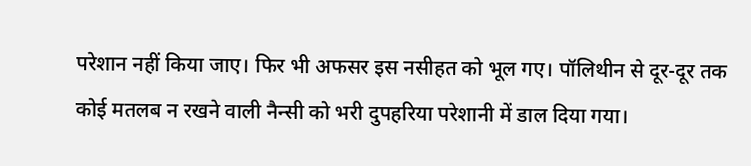परेशान नहीं किया जाए। फिर भी अफसर इस नसीहत को भूल गए। पॉलिथीन से दूर-दूर तक कोई मतलब न रखने वाली नैन्सी को भरी दुपहरिया परेशानी में डाल दिया गया।